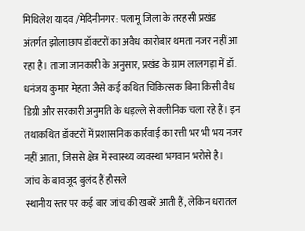मिथिलेश यादव /मेदिनीनगर: पलामू जिला के तरहसी प्रखंड अंतर्गत झोलाछाप डॉक्टरों का अवैध कारोबार थमता नजर नहीं आ रहा है। ताजा जानकारी के अनुसार, प्रखंड के ग्राम लालगड़ा में डॉ. धनंजय कुमार मेहता जैसे कई कथित चिकित्सक बिना किसी वैध डिग्री और सरकारी अनुमति के धड़ल्ले से क्लीनिक चला रहे हैं। इन तथाकथित डॉक्टरों में प्रशासनिक कार्रवाई का रत्ती भर भी भय नजर नहीं आता, जिससे क्षेत्र में स्वास्थ्य व्यवस्था भगवान भरोसे है।
जांच के बावजूद बुलंद हैं हौसले
स्थानीय स्तर पर कई बार जांच की खबरें आती हैं, लेकिन धरातल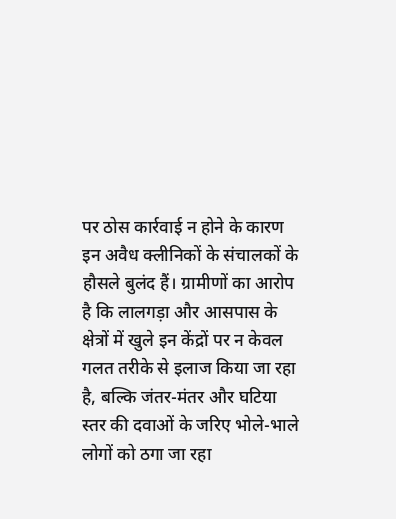पर ठोस कार्रवाई न होने के कारण इन अवैध क्लीनिकों के संचालकों के हौसले बुलंद हैं। ग्रामीणों का आरोप है कि लालगड़ा और आसपास के क्षेत्रों में खुले इन केंद्रों पर न केवल गलत तरीके से इलाज किया जा रहा है, बल्कि जंतर-मंतर और घटिया स्तर की दवाओं के जरिए भोले-भाले लोगों को ठगा जा रहा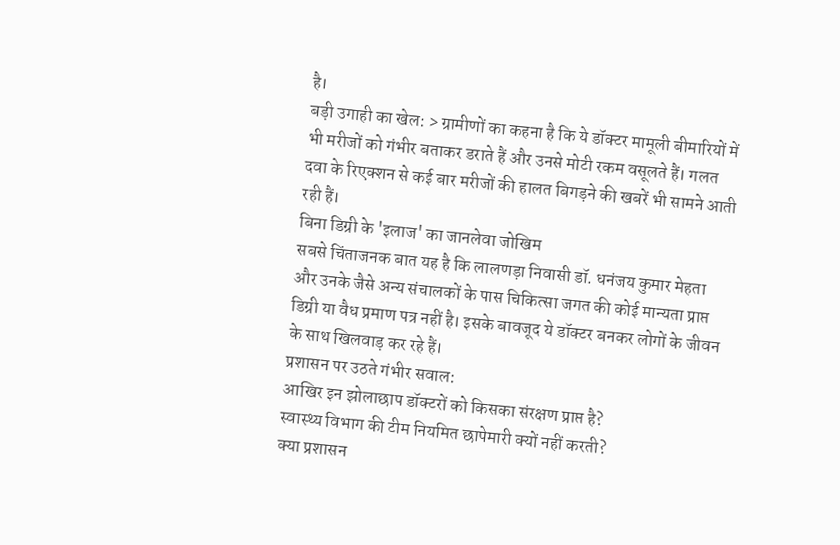है।
बड़ी उगाही का खेल: > ग्रामीणों का कहना है कि ये डॉक्टर मामूली बीमारियों में भी मरीजों को गंभीर बताकर डराते हैं और उनसे मोटी रकम वसूलते हैं। गलत दवा के रिएक्शन से कई बार मरीजों की हालत बिगड़ने की खबरें भी सामने आती रही हैं।
बिना डिग्री के 'इलाज' का जानलेवा जोखिम
सबसे चिंताजनक बात यह है कि लालणड़ा निवासी डॉ. धनंजय कुमार मेहता और उनके जैसे अन्य संचालकों के पास चिकित्सा जगत की कोई मान्यता प्राप्त डिग्री या वैध प्रमाण पत्र नहीं है। इसके बावजूद ये डॉक्टर बनकर लोगों के जीवन के साथ खिलवाड़ कर रहे हैं।
प्रशासन पर उठते गंभीर सवाल:
आखिर इन झोलाछाप डॉक्टरों को किसका संरक्षण प्राप्त है?
स्वास्थ्य विभाग की टीम नियमित छापेमारी क्यों नहीं करती?
क्या प्रशासन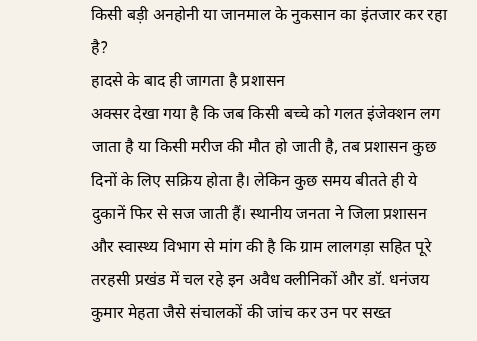किसी बड़ी अनहोनी या जानमाल के नुकसान का इंतजार कर रहा है?
हादसे के बाद ही जागता है प्रशासन
अक्सर देखा गया है कि जब किसी बच्चे को गलत इंजेक्शन लग जाता है या किसी मरीज की मौत हो जाती है, तब प्रशासन कुछ दिनों के लिए सक्रिय होता है। लेकिन कुछ समय बीतते ही ये दुकानें फिर से सज जाती हैं। स्थानीय जनता ने जिला प्रशासन और स्वास्थ्य विभाग से मांग की है कि ग्राम लालगड़ा सहित पूरे तरहसी प्रखंड में चल रहे इन अवैध क्लीनिकों और डॉ. धनंजय कुमार मेहता जैसे संचालकों की जांच कर उन पर सख्त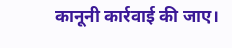कानूनी कार्रवाई की जाए।